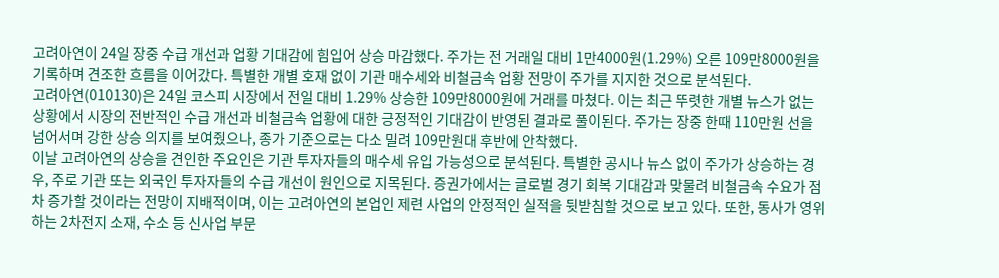고려아연이 24일 장중 수급 개선과 업황 기대감에 힘입어 상승 마감했다. 주가는 전 거래일 대비 1만4000원(1.29%) 오른 109만8000원을 기록하며 견조한 흐름을 이어갔다. 특별한 개별 호재 없이 기관 매수세와 비철금속 업황 전망이 주가를 지지한 것으로 분석된다.
고려아연(010130)은 24일 코스피 시장에서 전일 대비 1.29% 상승한 109만8000원에 거래를 마쳤다. 이는 최근 뚜렷한 개별 뉴스가 없는 상황에서 시장의 전반적인 수급 개선과 비철금속 업황에 대한 긍정적인 기대감이 반영된 결과로 풀이된다. 주가는 장중 한때 110만원 선을 넘어서며 강한 상승 의지를 보여줬으나, 종가 기준으로는 다소 밀려 109만원대 후반에 안착했다.
이날 고려아연의 상승을 견인한 주요인은 기관 투자자들의 매수세 유입 가능성으로 분석된다. 특별한 공시나 뉴스 없이 주가가 상승하는 경우, 주로 기관 또는 외국인 투자자들의 수급 개선이 원인으로 지목된다. 증권가에서는 글로벌 경기 회복 기대감과 맞물려 비철금속 수요가 점차 증가할 것이라는 전망이 지배적이며, 이는 고려아연의 본업인 제련 사업의 안정적인 실적을 뒷받침할 것으로 보고 있다. 또한, 동사가 영위하는 2차전지 소재, 수소 등 신사업 부문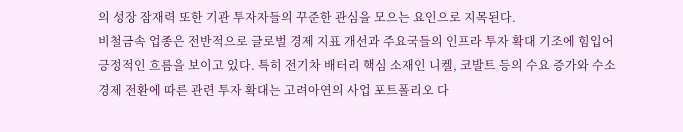의 성장 잠재력 또한 기관 투자자들의 꾸준한 관심을 모으는 요인으로 지목된다.
비철금속 업종은 전반적으로 글로벌 경제 지표 개선과 주요국들의 인프라 투자 확대 기조에 힘입어 긍정적인 흐름을 보이고 있다. 특히 전기차 배터리 핵심 소재인 니켈, 코발트 등의 수요 증가와 수소 경제 전환에 따른 관련 투자 확대는 고려아연의 사업 포트폴리오 다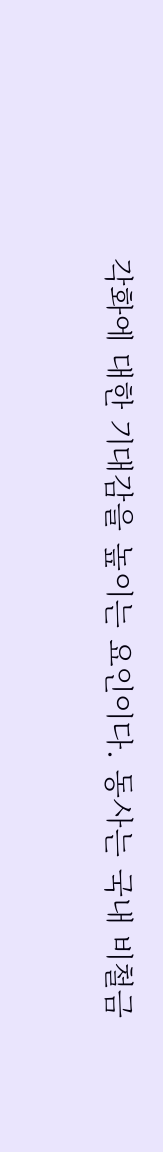각화에 대한 기대감을 높이는 요인이다. 동사는 국내 비철금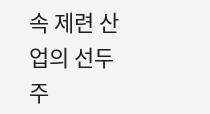속 제련 산업의 선두주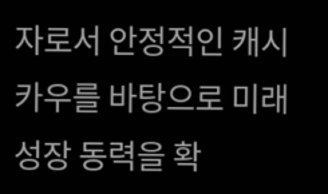자로서 안정적인 캐시카우를 바탕으로 미래 성장 동력을 확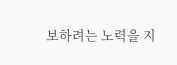보하려는 노력을 지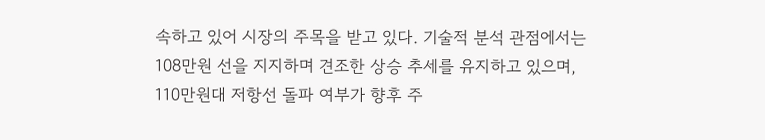속하고 있어 시장의 주목을 받고 있다. 기술적 분석 관점에서는 108만원 선을 지지하며 견조한 상승 추세를 유지하고 있으며, 110만원대 저항선 돌파 여부가 향후 주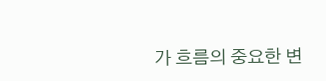가 흐름의 중요한 변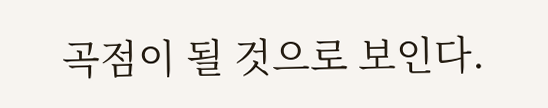곡점이 될 것으로 보인다.